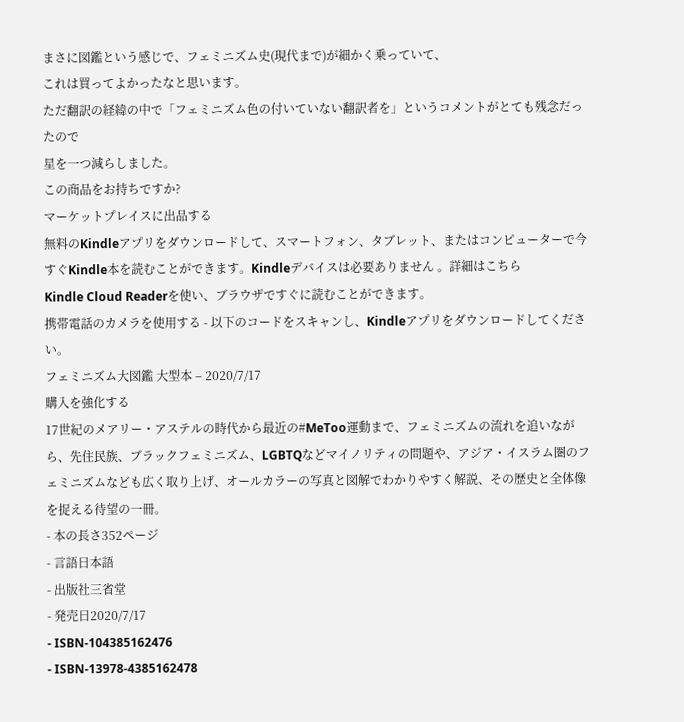まさに図鑑という感じで、フェミニズム史(現代まで)が細かく乗っていて、
これは買ってよかったなと思います。
ただ翻訳の経緯の中で「フェミニズム色の付いていない翻訳者を」というコメントがとても残念だったので
星を一つ減らしました。
この商品をお持ちですか?
マーケットプレイスに出品する
無料のKindleアプリをダウンロードして、スマートフォン、タブレット、またはコンピューターで今すぐKindle本を読むことができます。Kindleデバイスは必要ありません 。詳細はこちら
Kindle Cloud Readerを使い、ブラウザですぐに読むことができます。
携帯電話のカメラを使用する - 以下のコードをスキャンし、Kindleアプリをダウンロードしてください。
フェミニズム大図鑑 大型本 – 2020/7/17
購入を強化する
17世紀のメアリー・アステルの時代から最近の#MeToo運動まで、フェミニズムの流れを追いながら、先住民族、ブラックフェミニズム、LGBTQなどマイノリティの問題や、アジア・イスラム圏のフェミニズムなども広く取り上げ、オールカラーの写真と図解でわかりやすく解説、その歴史と全体像を捉える待望の一冊。
- 本の長さ352ページ
- 言語日本語
- 出版社三省堂
- 発売日2020/7/17
- ISBN-104385162476
- ISBN-13978-4385162478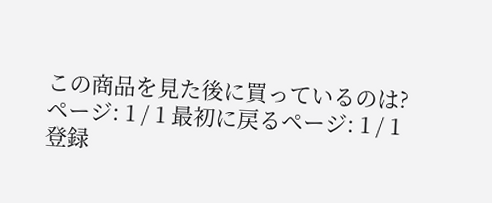この商品を見た後に買っているのは?
ページ: 1 / 1 最初に戻るページ: 1 / 1
登録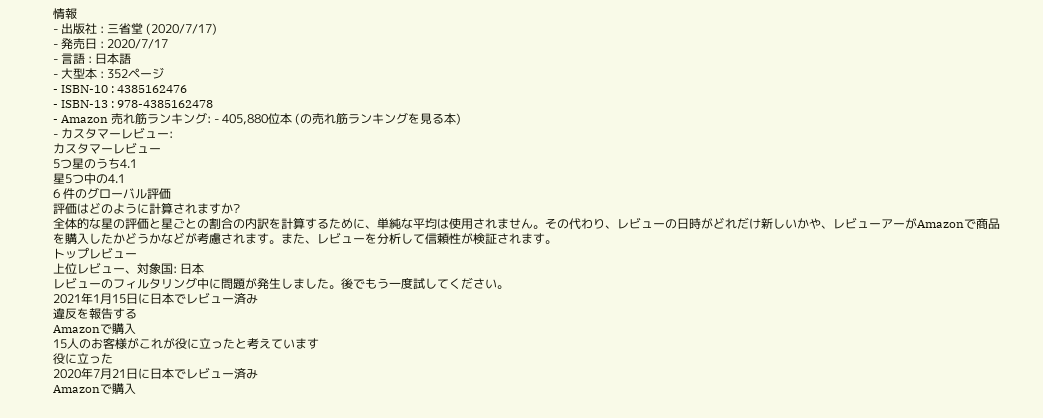情報
- 出版社 : 三省堂 (2020/7/17)
- 発売日 : 2020/7/17
- 言語 : 日本語
- 大型本 : 352ページ
- ISBN-10 : 4385162476
- ISBN-13 : 978-4385162478
- Amazon 売れ筋ランキング: - 405,880位本 (の売れ筋ランキングを見る本)
- カスタマーレビュー:
カスタマーレビュー
5つ星のうち4.1
星5つ中の4.1
6 件のグローバル評価
評価はどのように計算されますか?
全体的な星の評価と星ごとの割合の内訳を計算するために、単純な平均は使用されません。その代わり、レビューの日時がどれだけ新しいかや、レビューアーがAmazonで商品を購入したかどうかなどが考慮されます。また、レビューを分析して信頼性が検証されます。
トップレビュー
上位レビュー、対象国: 日本
レビューのフィルタリング中に問題が発生しました。後でもう一度試してください。
2021年1月15日に日本でレビュー済み
違反を報告する
Amazonで購入
15人のお客様がこれが役に立ったと考えています
役に立った
2020年7月21日に日本でレビュー済み
Amazonで購入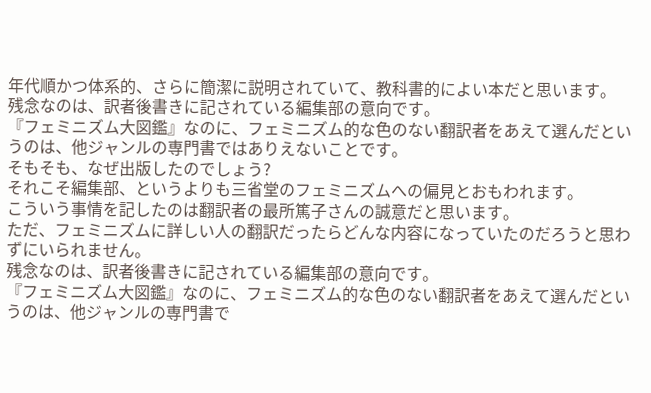年代順かつ体系的、さらに簡潔に説明されていて、教科書的によい本だと思います。
残念なのは、訳者後書きに記されている編集部の意向です。
『フェミニズム大図鑑』なのに、フェミニズム的な色のない翻訳者をあえて選んだというのは、他ジャンルの専門書ではありえないことです。
そもそも、なぜ出版したのでしょう?
それこそ編集部、というよりも三省堂のフェミニズムへの偏見とおもわれます。
こういう事情を記したのは翻訳者の最所篤子さんの誠意だと思います。
ただ、フェミニズムに詳しい人の翻訳だったらどんな内容になっていたのだろうと思わずにいられません。
残念なのは、訳者後書きに記されている編集部の意向です。
『フェミニズム大図鑑』なのに、フェミニズム的な色のない翻訳者をあえて選んだというのは、他ジャンルの専門書で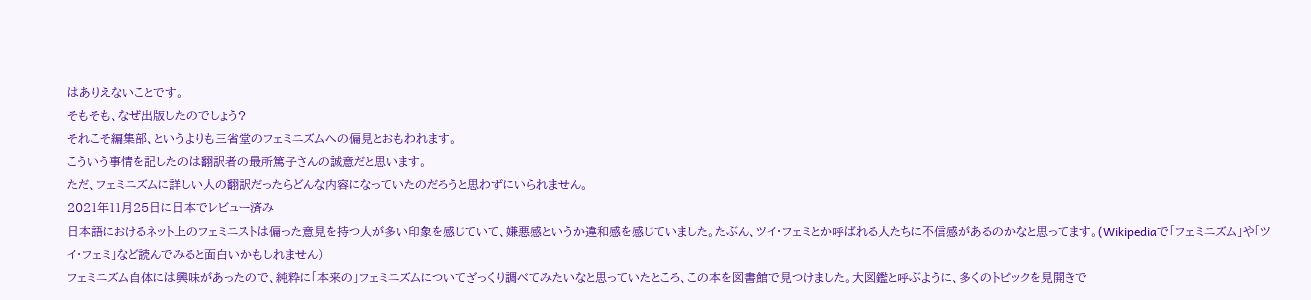はありえないことです。
そもそも、なぜ出版したのでしょう?
それこそ編集部、というよりも三省堂のフェミニズムへの偏見とおもわれます。
こういう事情を記したのは翻訳者の最所篤子さんの誠意だと思います。
ただ、フェミニズムに詳しい人の翻訳だったらどんな内容になっていたのだろうと思わずにいられません。
2021年11月25日に日本でレビュー済み
日本語におけるネット上のフェミニストは偏った意見を持つ人が多い印象を感じていて、嫌悪感というか違和感を感じていました。たぶん、ツイ・フェミとか呼ばれる人たちに不信感があるのかなと思ってます。(Wikipediaで「フェミニズム」や「ツイ・フェミ」など読んでみると面白いかもしれません)
フェミニズム自体には興味があったので、純粋に「本来の」フェミニズムについてざっくり調べてみたいなと思っていたところ、この本を図書館で見つけました。大図鑑と呼ぶように、多くのトピックを見開きで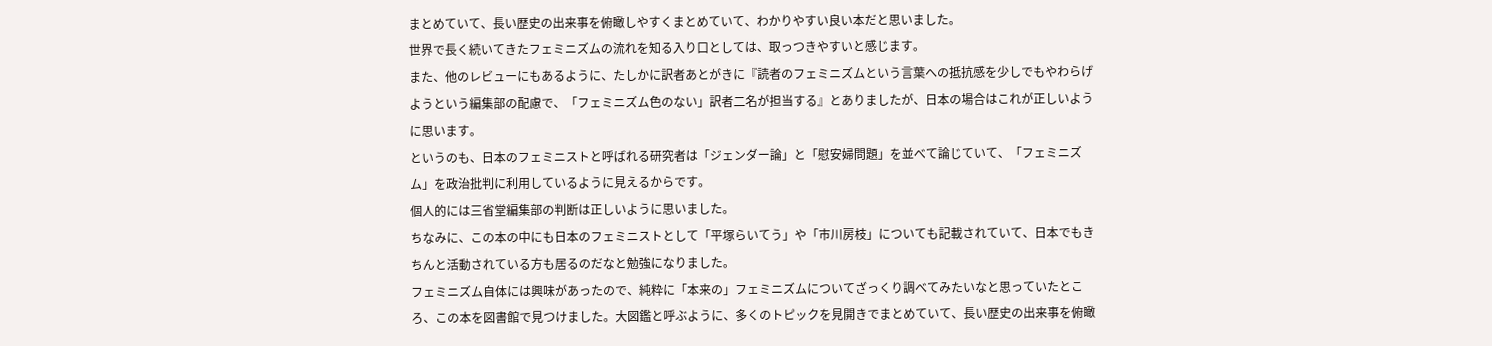まとめていて、長い歴史の出来事を俯瞰しやすくまとめていて、わかりやすい良い本だと思いました。
世界で長く続いてきたフェミニズムの流れを知る入り口としては、取っつきやすいと感じます。
また、他のレビューにもあるように、たしかに訳者あとがきに『読者のフェミニズムという言葉への抵抗感を少しでもやわらげようという編集部の配慮で、「フェミニズム色のない」訳者二名が担当する』とありましたが、日本の場合はこれが正しいように思います。
というのも、日本のフェミニストと呼ばれる研究者は「ジェンダー論」と「慰安婦問題」を並べて論じていて、「フェミニズム」を政治批判に利用しているように見えるからです。
個人的には三省堂編集部の判断は正しいように思いました。
ちなみに、この本の中にも日本のフェミニストとして「平塚らいてう」や「市川房枝」についても記載されていて、日本でもきちんと活動されている方も居るのだなと勉強になりました。
フェミニズム自体には興味があったので、純粋に「本来の」フェミニズムについてざっくり調べてみたいなと思っていたところ、この本を図書館で見つけました。大図鑑と呼ぶように、多くのトピックを見開きでまとめていて、長い歴史の出来事を俯瞰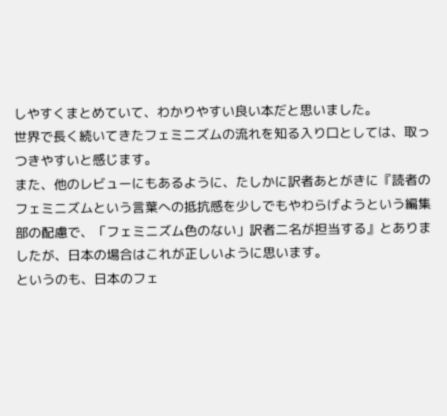しやすくまとめていて、わかりやすい良い本だと思いました。
世界で長く続いてきたフェミニズムの流れを知る入り口としては、取っつきやすいと感じます。
また、他のレビューにもあるように、たしかに訳者あとがきに『読者のフェミニズムという言葉への抵抗感を少しでもやわらげようという編集部の配慮で、「フェミニズム色のない」訳者二名が担当する』とありましたが、日本の場合はこれが正しいように思います。
というのも、日本のフェ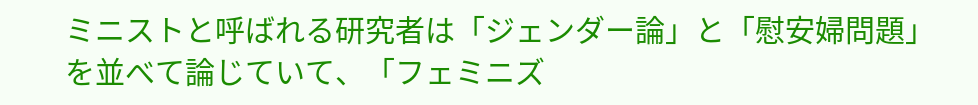ミニストと呼ばれる研究者は「ジェンダー論」と「慰安婦問題」を並べて論じていて、「フェミニズ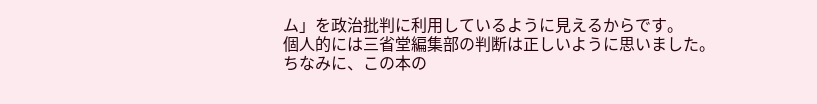ム」を政治批判に利用しているように見えるからです。
個人的には三省堂編集部の判断は正しいように思いました。
ちなみに、この本の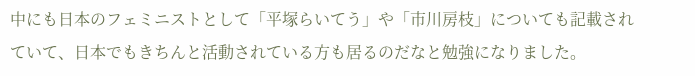中にも日本のフェミニストとして「平塚らいてう」や「市川房枝」についても記載されていて、日本でもきちんと活動されている方も居るのだなと勉強になりました。